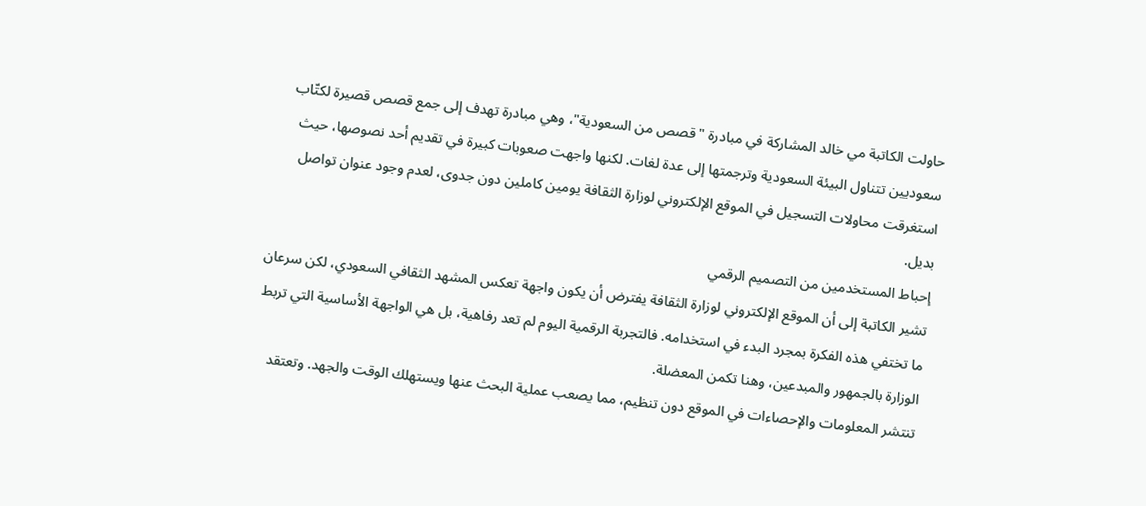حاولت الكاتبة مي خالد المشاركة في مبادرة "قصص من السعودية"، وهي مبادرة تهدف إلى جمع قصص قصيرة لكتّاب سعوديين تتناول البيئة السعودية وترجمتها إلى عدة لغات. لكنها واجهت صعوبات كبيرة في تقديم أحد نصوصها، حيث استغرقت محاولات التسجيل في الموقع الإلكتروني لوزارة الثقافة يومين كاملين دون جدوى، لعدم وجود عنوان تواصل بديل.
إحباط المستخدمين من التصميم الرقمي
تشير الكاتبة إلى أن الموقع الإلكتروني لوزارة الثقافة يفترض أن يكون واجهة تعكس المشهد الثقافي السعودي، لكن سرعان ما تختفي هذه الفكرة بمجرد البدء في استخدامه. فالتجربة الرقمية اليوم لم تعد رفاهية، بل هي الواجهة الأساسية التي تربط الوزارة بالجمهور والمبدعين، وهنا تكمن المعضلة.
تنتشر المعلومات والإحصاءات في الموقع دون تنظيم، مما يصعب عملية البحث عنها ويستهلك الوقت والجهد. وتعتقد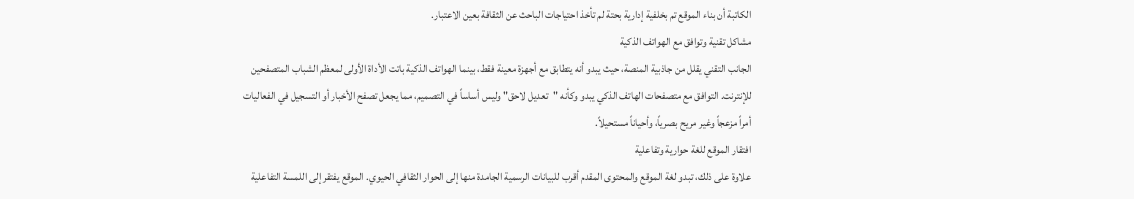الكاتبة أن بناء الموقع تم بخلفية إدارية بحتة لم تأخذ احتياجات الباحث عن الثقافة بعين الاعتبار.
مشاكل تقنية وتوافق مع الهواتف الذكية
الجانب التقني يقلل من جاذبية المنصة، حيث يبدو أنه يتطابق مع أجهزة معينة فقط، بينما الهواتف الذكية باتت الأداة الأولى لمعظم الشباب المتصفحين للإنترنت. التوافق مع متصفحات الهاتف الذكي يبدو وكأنه "تعديل لاحق" وليس أساساً في التصميم، مما يجعل تصفح الأخبار أو التسجيل في الفعاليات أمراً مزعجاً وغير مريح بصرياً، وأحياناً مستحيلاً.
افتقار الموقع للغة حوارية وتفاعلية
علاوة على ذلك، تبدو لغة الموقع والمحتوى المقدم أقرب للبيانات الرسمية الجامدة منها إلى الحوار الثقافي الحيوي. الموقع يفتقر إلى اللمسة التفاعلية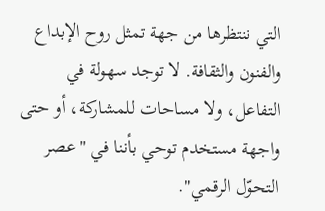التي ننتظرها من جهة تمثل روح الإبداع والفنون والثقافة. لا توجد سهولة في التفاعل، ولا مساحات للمشاركة، أو حتى واجهة مستخدم توحي بأننا في "عصر التحوّل الرقمي".